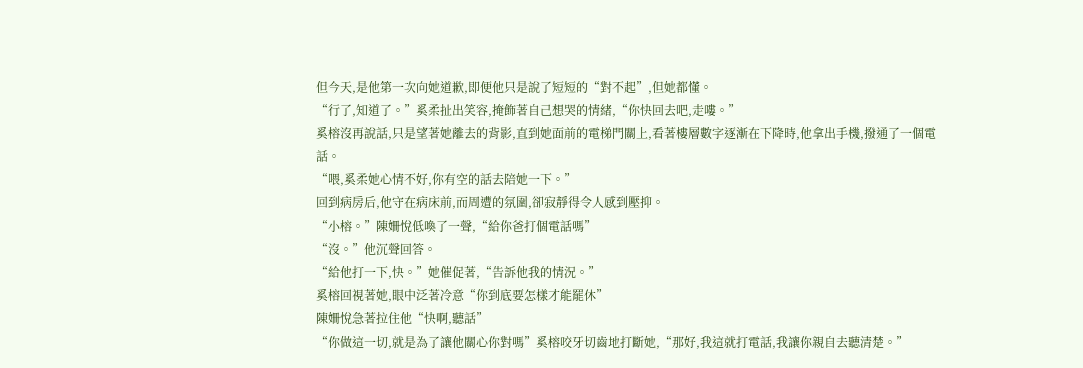但今天,是他第一次向她道歉,即便他只是說了短短的“對不起”,但她都懂。
“行了,知道了。”奚柔扯出笑容,掩飾著自己想哭的情緒,“你快回去吧,走嘍。”
奚榕沒再說話,只是望著她離去的背影,直到她面前的電梯門關上,看著樓層數字逐漸在下降時,他拿出手機,撥通了一個電話。
“喂,奚柔她心情不好,你有空的話去陪她一下。”
回到病房后,他守在病床前,而周遭的氛圍,卻寂靜得令人感到壓抑。
“小榕。”陳姍悅低喚了一聲,“給你爸打個電話嗎”
“沒。”他沉聲回答。
“給他打一下,快。”她催促著,“告訴他我的情況。”
奚榕回視著她,眼中泛著冷意“你到底要怎樣才能罷休”
陳姍悅急著拉住他“快啊,聽話”
“你做這一切,就是為了讓他關心你對嗎”奚榕咬牙切齒地打斷她,“那好,我這就打電話,我讓你親自去聽清楚。”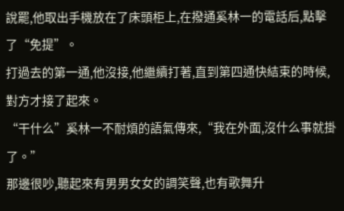說罷,他取出手機放在了床頭柜上,在撥通奚林一的電話后,點擊了“免提”。
打過去的第一通,他沒接,他繼續打著,直到第四通快結束的時候,對方才接了起來。
“干什么”奚林一不耐煩的語氣傳來,“我在外面,沒什么事就掛了。”
那邊很吵,聽起來有男男女女的調笑聲,也有歌舞升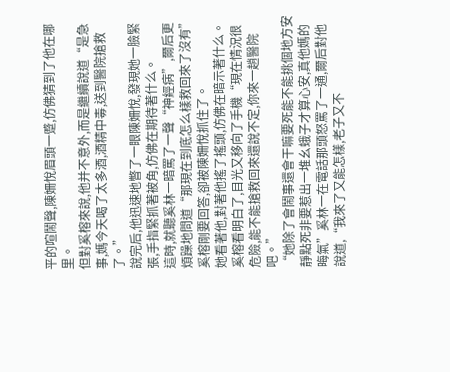平的喧鬧聲,陳姍悅眉頭一蹙,仿佛猜到了他在哪里。
但對奚榕來說,他并不意外,而是繼續說道“是急事,媽今天喝了太多酒,酒精中毒,送到醫院搶救了。”
說完后,他迅速地瞥了一眼陳姍悅,發現她一臉緊張,手指緊抓著被角,仿佛在期待著什么。
這時,就聽奚林一暗罵了一聲“神經病”,爾后更煩躁地問道“那現在到底怎么樣救回來了沒有”
奚榕剛要回答,卻被陳姍悅抓住了。
她看著他,對著他搖了搖頭,仿佛在暗示著什么。
奚榕看明白了,目光又移向了手機“現在情況很危險,能不能搶救回來還說不定,你來一趟醫院吧。”
“她除了會鬧事還會干嘛要死能不能挑個地方安靜點死非要惹出一堆幺蛾子才算心安,真他媽的晦氣”奚林一在電話那頭怒罵了一通,爾后對他說道,“我來了又能怎樣,老子又不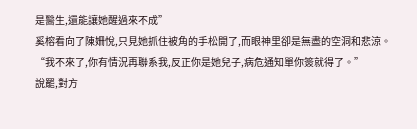是醫生,還能讓她醒過來不成”
奚榕看向了陳姍悅,只見她抓住被角的手松開了,而眼神里卻是無盡的空洞和悲涼。
“我不來了,你有情況再聯系我,反正你是她兒子,病危通知單你簽就得了。”
說罷,對方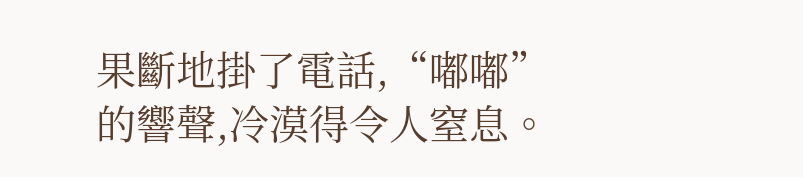果斷地掛了電話,“嘟嘟”的響聲,冷漠得令人窒息。